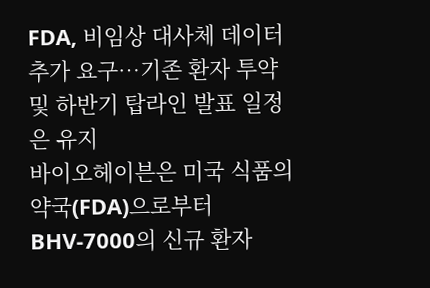FDA, 비임상 대사체 데이터 추가 요구…기존 환자 투약 및 하반기 탑라인 발표 일정은 유지
바이오헤이븐은 미국 식품의약국(FDA)으로부터 BHV-7000의 신규 환자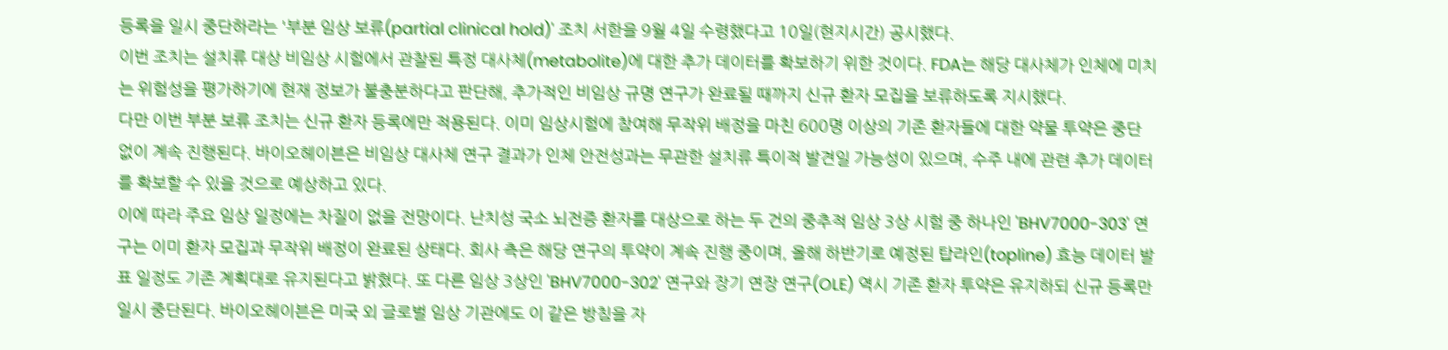등록을 일시 중단하라는 '부분 임상 보류(partial clinical hold)' 조치 서한을 9월 4일 수령했다고 10일(현지시간) 공시했다.
이번 조치는 설치류 대상 비임상 시험에서 관찰된 특정 대사체(metabolite)에 대한 추가 데이터를 확보하기 위한 것이다. FDA는 해당 대사체가 인체에 미치는 위험성을 평가하기에 현재 정보가 불충분하다고 판단해, 추가적인 비임상 규명 연구가 완료될 때까지 신규 환자 모집을 보류하도록 지시했다.
다만 이번 부분 보류 조치는 신규 환자 등록에만 적용된다. 이미 임상시험에 참여해 무작위 배정을 마친 600명 이상의 기존 환자들에 대한 약물 투약은 중단 없이 계속 진행된다. 바이오헤이븐은 비임상 대사체 연구 결과가 인체 안전성과는 무관한 설치류 특이적 발견일 가능성이 있으며, 수주 내에 관련 추가 데이터를 확보할 수 있을 것으로 예상하고 있다.
이에 따라 주요 임상 일정에는 차질이 없을 전망이다. 난치성 국소 뇌전증 환자를 대상으로 하는 두 건의 중추적 임상 3상 시험 중 하나인 'BHV7000-303' 연구는 이미 환자 모집과 무작위 배정이 완료된 상태다. 회사 측은 해당 연구의 투약이 계속 진행 중이며, 올해 하반기로 예정된 탑라인(topline) 효능 데이터 발표 일정도 기존 계획대로 유지된다고 밝혔다. 또 다른 임상 3상인 'BHV7000-302' 연구와 장기 연장 연구(OLE) 역시 기존 환자 투약은 유지하되 신규 등록만 일시 중단된다. 바이오헤이븐은 미국 외 글로벌 임상 기관에도 이 같은 방침을 자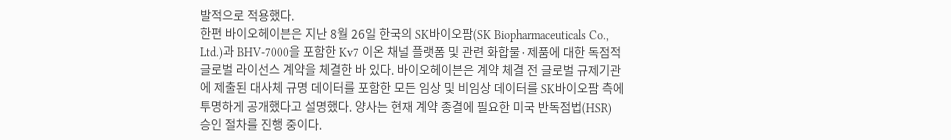발적으로 적용했다.
한편 바이오헤이븐은 지난 8월 26일 한국의 SK바이오팜(SK Biopharmaceuticals Co., Ltd.)과 BHV-7000을 포함한 Kv7 이온 채널 플랫폼 및 관련 화합물·제품에 대한 독점적 글로벌 라이선스 계약을 체결한 바 있다. 바이오헤이븐은 계약 체결 전 글로벌 규제기관에 제출된 대사체 규명 데이터를 포함한 모든 임상 및 비임상 데이터를 SK바이오팜 측에 투명하게 공개했다고 설명했다. 양사는 현재 계약 종결에 필요한 미국 반독점법(HSR) 승인 절차를 진행 중이다.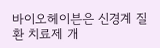바이오헤이븐은 신경계 질환 치료제 개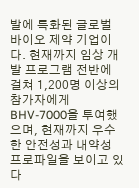발에 특화된 글로벌 바이오 제약 기업이다. 현재까지 임상 개발 프로그램 전반에 걸쳐 1,200명 이상의 참가자에게 BHV-7000을 투여했으며, 현재까지 우수한 안전성과 내약성 프로파일을 보이고 있다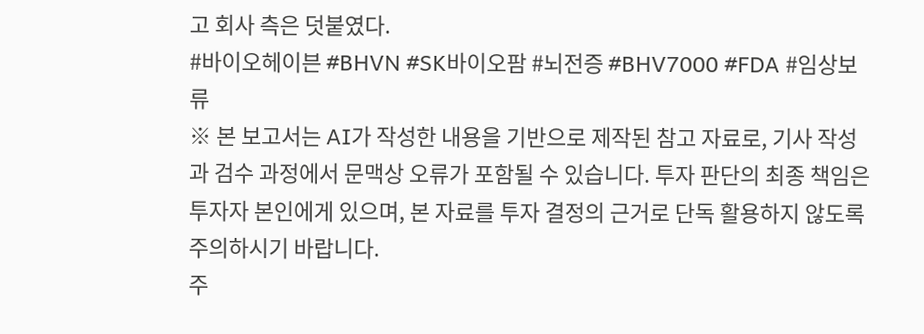고 회사 측은 덧붙였다.
#바이오헤이븐 #BHVN #SK바이오팜 #뇌전증 #BHV7000 #FDA #임상보류
※ 본 보고서는 AI가 작성한 내용을 기반으로 제작된 참고 자료로, 기사 작성과 검수 과정에서 문맥상 오류가 포함될 수 있습니다. 투자 판단의 최종 책임은 투자자 본인에게 있으며, 본 자료를 투자 결정의 근거로 단독 활용하지 않도록 주의하시기 바랍니다.
주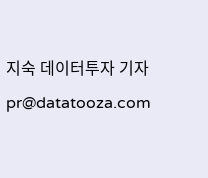지숙 데이터투자 기자 pr@datatooza.com